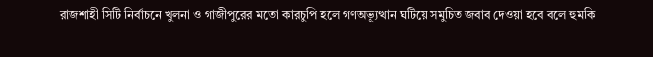রাজশাহী সিটি নির্বাচনে খুলনা ও গাজীপুরের মতো কারচুপি হলে গণঅভ্যূত্থান ঘটিয়ে সমুচিত জবাব দেওয়া হবে বলে হুমকি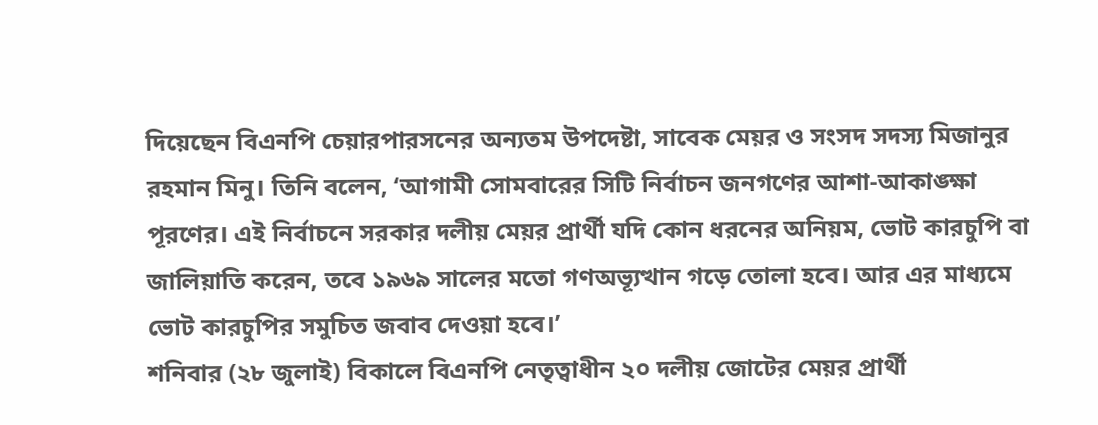দিয়েছেন বিএনপি চেয়ারপারসনের অন্যতম উপদেষ্টা, সাবেক মেয়র ও সংসদ সদস্য মিজানুর রহমান মিনু। তিনি বলেন, ‘আগামী সোমবারের সিটি নির্বাচন জনগণের আশা-আকাঙ্ক্ষা পূরণের। এই নির্বাচনে সরকার দলীয় মেয়র প্রার্থী যদি কোন ধরনের অনিয়ম, ভোট কারচুপি বা জালিয়াতি করেন, তবে ১৯৬৯ সালের মতো গণঅভ্যূত্থান গড়ে তোলা হবে। আর এর মাধ্যমে ভোট কারচুপির সমুচিত জবাব দেওয়া হবে।’
শনিবার (২৮ জুলাই) বিকালে বিএনপি নেতৃত্বাধীন ২০ দলীয় জোটের মেয়র প্রার্থী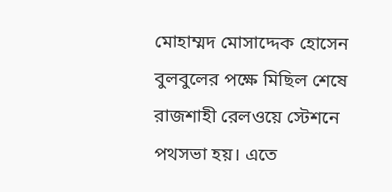মোহাম্মদ মোসাদ্দেক হোসেন বুলবুলের পক্ষে মিছিল শেষে রাজশাহী রেলওয়ে স্টেশনে পথসভা হয়। এতে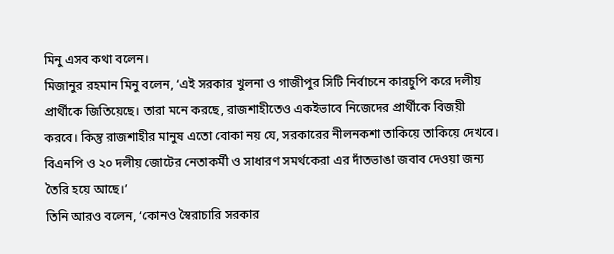মিনু এসব কথা বলেন।
মিজানুর রহমান মিনু বলেন, ‘এই সরকার খুলনা ও গাজীপুর সিটি নির্বাচনে কারচুপি করে দলীয় প্রার্থীকে জিতিয়েছে। তারা মনে করছে, রাজশাহীতেও একইভাবে নিজেদের প্রার্থীকে বিজয়ী করবে। কিন্তু রাজশাহীর মানুষ এতো বোকা নয় যে, সরকারের নীলনকশা তাকিয়ে তাকিয়ে দেখবে। বিএনপি ও ২০ দলীয় জোটের নেতাকর্মী ও সাধারণ সমর্থকেরা এর দাঁতভাঙা জবাব দেওয়া জন্য তৈরি হয়ে আছে।’
তিনি আরও বলেন, ‘কোনও স্বৈরাচারি সরকার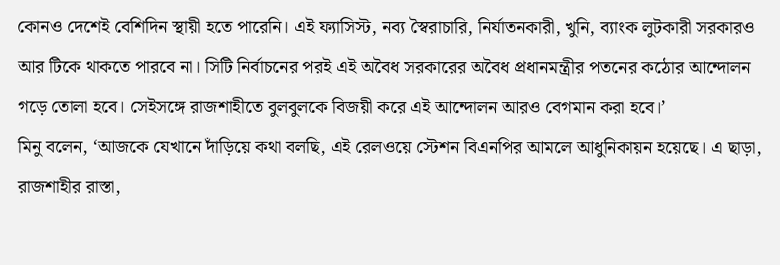কোনও দেশেই বেশিদিন স্থায়ী হতে পারেনি। এই ফ্যাসিস্ট, নব্য স্বৈরাচারি, নির্যাতনকারী, খুনি, ব্যাংক লুটকারী সরকারও আর টিকে থাকতে পারবে না। সিটি নির্বাচনের পরই এই অবৈধ সরকারের অবৈধ প্রধানমন্ত্রীর পতনের কঠোর আন্দোলন গড়ে তোলা হবে। সেইসঙ্গে রাজশাহীতে বুলবুলকে বিজয়ী করে এই আন্দোলন আরও বেগমান করা হবে।’
মিনু বলেন, ‘আজকে যেখানে দাঁড়িয়ে কথা বলছি, এই রেলওয়ে স্টেশন বিএনপির আমলে আধুনিকায়ন হয়েছে। এ ছাড়া, রাজশাহীর রাস্তা,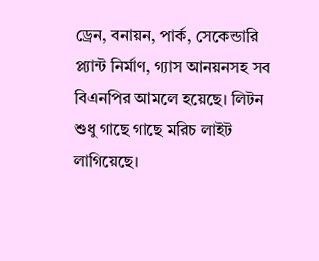ড্রেন, বনায়ন, পার্ক, সেকেন্ডারি প্ল্যান্ট নির্মাণ, গ্যাস আনয়নসহ সব বিএনপির আমলে হয়েছে। লিটন শুধু গাছে গাছে মরিচ লাইট লাগিয়েছে।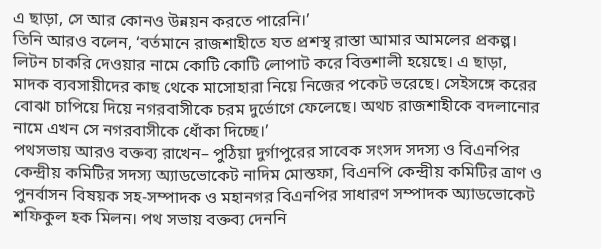এ ছাড়া, সে আর কোনও উন্নয়ন করতে পারেনি।’
তিনি আরও বলেন, ‘বর্তমানে রাজশাহীতে যত প্রশস্থ রাস্তা আমার আমলের প্রকল্প। লিটন চাকরি দেওয়ার নামে কোটি কোটি লোপাট করে বিত্তশালী হয়েছে। এ ছাড়া, মাদক ব্যবসায়ীদের কাছ থেকে মাসোহারা নিয়ে নিজের পকেট ভরেছে। সেইসঙ্গে করের বোঝা চাপিয়ে দিয়ে নগরবাসীকে চরম দুর্ভোগে ফেলেছে। অথচ রাজশাহীকে বদলানোর নামে এখন সে নগরবাসীকে ধোঁকা দিচ্ছে।’
পথসভায় আরও বক্তব্য রাখেন– পুঠিয়া দুর্গাপুরের সাবেক সংসদ সদস্য ও বিএনপির কেন্দ্রীয় কমিটির সদস্য অ্যাডভোকেট নাদিম মোস্তফা, বিএনপি কেন্দ্রীয় কমিটির ত্রাণ ও পুনর্বাসন বিষয়ক সহ-সম্পাদক ও মহানগর বিএনপির সাধারণ সম্পাদক অ্যাডভোকেট শফিকুল হক মিলন। পথ সভায় বক্তব্য দেননি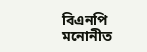বিএনপি মনোনীত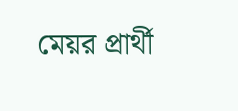মেয়র প্রার্থী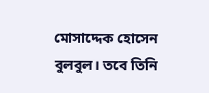মোসাদ্দেক হোসেন বুলবুল। তবে তিনি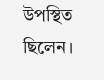উপস্থিত ছিলেন।